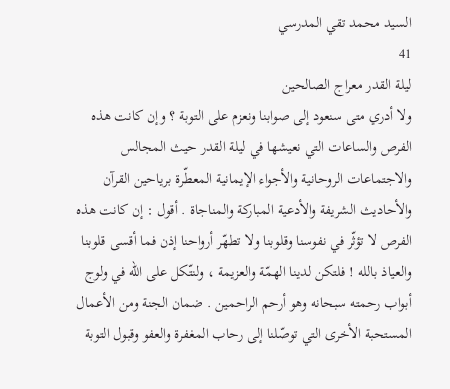السيد محمد تقي المدرسي
41
ليلة القدر معراج الصالحين
ولا أدري متى سنعود إلى صوابنا ونعزم على التوبة ؟ وإن كانت هذه الفرص والساعات التي نعيشها في ليلة القدر حيث المجالس والاجتماعات الروحانية والأجواء الإيمانية المعطّرة برياحين القرآن والأحاديث الشريفة والأدعية المباركة والمناجاة . أقول : إن كانت هذه الفرص لا تؤثّر في نفوسنا وقلوبنا ولا تطهّر أرواحنا إذن فما أقسى قلوبنا والعياذ بالله ! فلتكن لدينا الهمّة والعزيمة ، ولنتّكل على الله في ولوج أبواب رحمته سبحانه وهو أرحم الراحمين . ضمان الجنة ومن الأعمال المستحبة الأخرى التي توصّلنا إلى رحاب المغفرة والعفو وقبول التوبة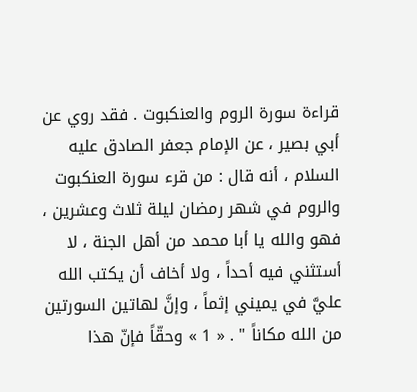قراءة سورة الروم والعنكبوت . فقد روي عن أبي بصير ، عن الإمام جعفر الصادق عليه السلام ، أنه قال : من قرء سورة العنكبوت والروم في شهر رمضان ليلة ثلاث وعشرين ، فهو والله يا أبا محمد من أهل الجنة ، لا أستثني فيه أحداً ، ولا أخاف أن يكتب الله عليَّ في يميني إثماً ، وإنَّ لهاتين السورتين من الله مكاناً " . « 1 » وحقّاً فإنّ هذا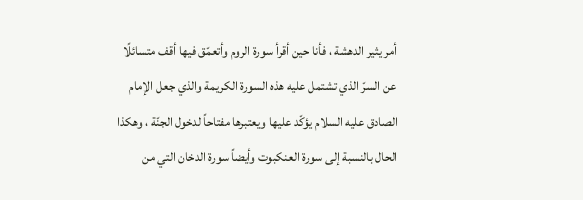أمر يثير الدهشة ، فأنا حين أقرأ سورة الروم وأتعمّق فيها أقف متسائلًا عن السرّ الذي تشتمل عليه هذه السورة الكريمة والذي جعل الإمام الصادق عليه السلام يؤكّد عليها ويعتبرها مفتاحاً لدخول الجنّة ، وهكذا الحال بالنسبة إلى سورة العنكبوت وأيضاً سورة الدخان التي من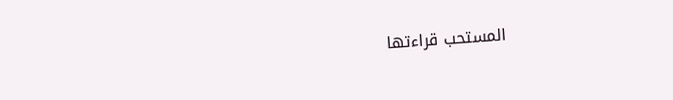المستحب قراءتها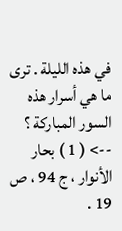في هذه الليلة . ترى ما هي أسرار هذه السور المباركة ؟
--> ( 1 ) بحار الأنوار ، ج 94 ، ص 19 .